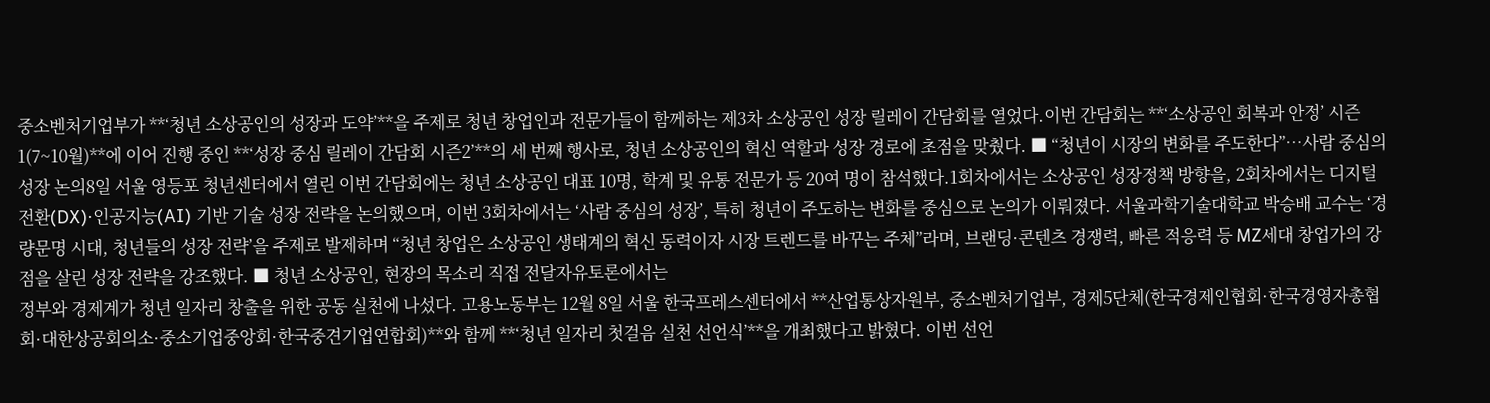중소벤처기업부가 **‘청년 소상공인의 성장과 도약’**을 주제로 청년 창업인과 전문가들이 함께하는 제3차 소상공인 성장 릴레이 간담회를 열었다.이번 간담회는 **‘소상공인 회복과 안정’ 시즌1(7~10월)**에 이어 진행 중인 **‘성장 중심 릴레이 간담회 시즌2’**의 세 번째 행사로, 청년 소상공인의 혁신 역할과 성장 경로에 초점을 맞췄다. ■ “청년이 시장의 변화를 주도한다”…사람 중심의 성장 논의8일 서울 영등포 청년센터에서 열린 이번 간담회에는 청년 소상공인 대표 10명, 학계 및 유통 전문가 등 20여 명이 참석했다.1회차에서는 소상공인 성장정책 방향을, 2회차에서는 디지털 전환(DX)·인공지능(AI) 기반 기술 성장 전략을 논의했으며, 이번 3회차에서는 ‘사람 중심의 성장’, 특히 청년이 주도하는 변화를 중심으로 논의가 이뤄졌다. 서울과학기술대학교 박승배 교수는 ‘경량문명 시대, 청년들의 성장 전략’을 주제로 발제하며 “청년 창업은 소상공인 생태계의 혁신 동력이자 시장 트렌드를 바꾸는 주체”라며, 브랜딩·콘텐츠 경쟁력, 빠른 적응력 등 MZ세대 창업가의 강점을 살린 성장 전략을 강조했다. ■ 청년 소상공인, 현장의 목소리 직접 전달자유토론에서는
정부와 경제계가 청년 일자리 창출을 위한 공동 실천에 나섰다. 고용노동부는 12월 8일 서울 한국프레스센터에서 **산업통상자원부, 중소벤처기업부, 경제5단체(한국경제인협회·한국경영자총협회·대한상공회의소·중소기업중앙회·한국중견기업연합회)**와 함께 **‘청년 일자리 첫걸음 실천 선언식’**을 개최했다고 밝혔다. 이번 선언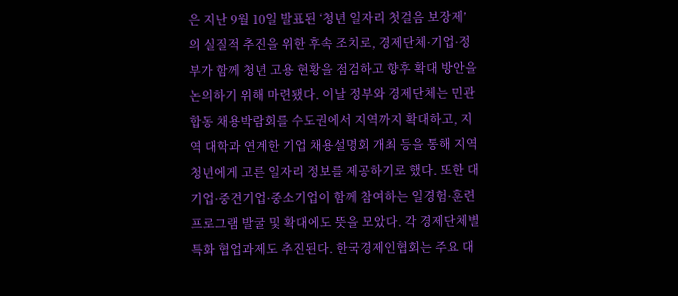은 지난 9월 10일 발표된 ‘청년 일자리 첫걸음 보장제’의 실질적 추진을 위한 후속 조치로, 경제단체·기업·정부가 함께 청년 고용 현황을 점검하고 향후 확대 방안을 논의하기 위해 마련됐다. 이날 정부와 경제단체는 민관합동 채용박람회를 수도권에서 지역까지 확대하고, 지역 대학과 연계한 기업 채용설명회 개최 등을 통해 지역 청년에게 고른 일자리 정보를 제공하기로 했다. 또한 대기업·중견기업·중소기업이 함께 참여하는 일경험·훈련 프로그램 발굴 및 확대에도 뜻을 모았다. 각 경제단체별 특화 협업과제도 추진된다. 한국경제인협회는 주요 대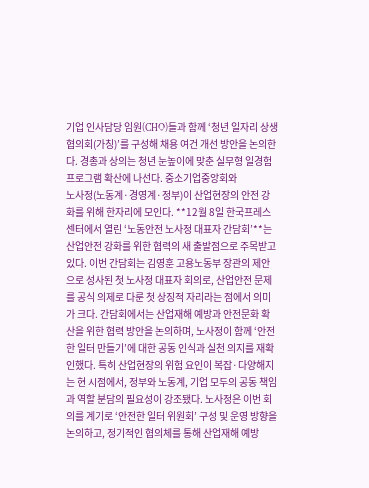기업 인사담당 임원(CHO)들과 함께 ‘청년 일자리 상생협의회(가칭)’를 구성해 채용 여건 개선 방안을 논의한다. 경총과 상의는 청년 눈높이에 맞춘 실무형 일경험 프로그램 확산에 나선다. 중소기업중앙회와
노사정(노동계·경영계·정부)이 산업현장의 안전 강화를 위해 한자리에 모인다. **12월 8일 한국프레스센터에서 열린 ‘노동안전 노사정 대표자 간담회’**는 산업안전 강화를 위한 협력의 새 출발점으로 주목받고 있다. 이번 간담회는 김영훈 고용노동부 장관의 제안으로 성사된 첫 노사정 대표자 회의로, 산업안전 문제를 공식 의제로 다룬 첫 상징적 자리라는 점에서 의미가 크다. 간담회에서는 산업재해 예방과 안전문화 확산을 위한 협력 방안을 논의하며, 노사정이 함께 ‘안전한 일터 만들기’에 대한 공동 인식과 실천 의지를 재확인했다. 특히 산업현장의 위험 요인이 복잡·다양해지는 현 시점에서, 정부와 노동계, 기업 모두의 공동 책임과 역할 분담의 필요성이 강조됐다. 노사정은 이번 회의를 계기로 ‘안전한 일터 위원회’ 구성 및 운영 방향을 논의하고, 정기적인 협의체를 통해 산업재해 예방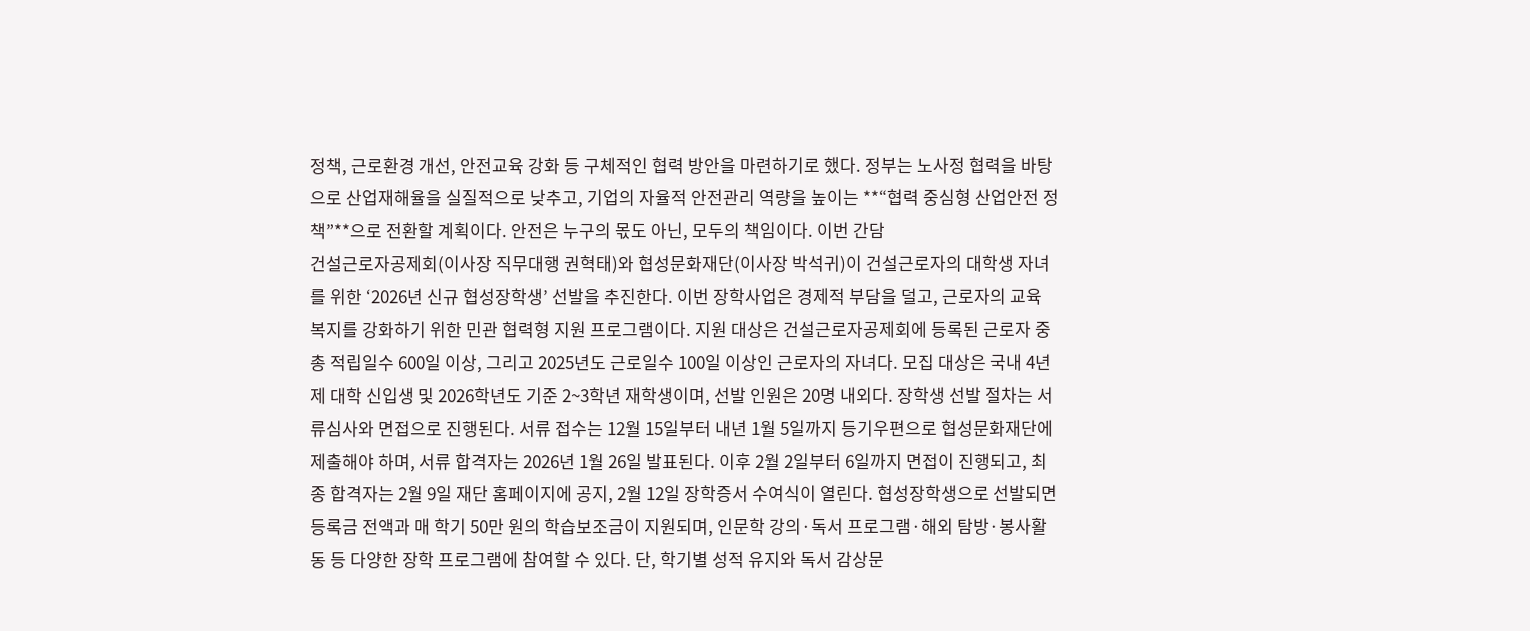정책, 근로환경 개선, 안전교육 강화 등 구체적인 협력 방안을 마련하기로 했다. 정부는 노사정 협력을 바탕으로 산업재해율을 실질적으로 낮추고, 기업의 자율적 안전관리 역량을 높이는 **“협력 중심형 산업안전 정책”**으로 전환할 계획이다. 안전은 누구의 몫도 아닌, 모두의 책임이다. 이번 간담
건설근로자공제회(이사장 직무대행 권혁태)와 협성문화재단(이사장 박석귀)이 건설근로자의 대학생 자녀를 위한 ‘2026년 신규 협성장학생’ 선발을 추진한다. 이번 장학사업은 경제적 부담을 덜고, 근로자의 교육 복지를 강화하기 위한 민관 협력형 지원 프로그램이다. 지원 대상은 건설근로자공제회에 등록된 근로자 중 총 적립일수 600일 이상, 그리고 2025년도 근로일수 100일 이상인 근로자의 자녀다. 모집 대상은 국내 4년제 대학 신입생 및 2026학년도 기준 2~3학년 재학생이며, 선발 인원은 20명 내외다. 장학생 선발 절차는 서류심사와 면접으로 진행된다. 서류 접수는 12월 15일부터 내년 1월 5일까지 등기우편으로 협성문화재단에 제출해야 하며, 서류 합격자는 2026년 1월 26일 발표된다. 이후 2월 2일부터 6일까지 면접이 진행되고, 최종 합격자는 2월 9일 재단 홈페이지에 공지, 2월 12일 장학증서 수여식이 열린다. 협성장학생으로 선발되면 등록금 전액과 매 학기 50만 원의 학습보조금이 지원되며, 인문학 강의·독서 프로그램·해외 탐방·봉사활동 등 다양한 장학 프로그램에 참여할 수 있다. 단, 학기별 성적 유지와 독서 감상문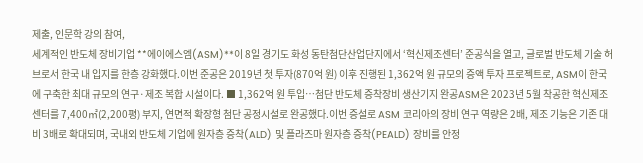제출, 인문학 강의 참여,
세계적인 반도체 장비기업 **에이에스엠(ASM)**이 8일 경기도 화성 동탄첨단산업단지에서 ‘혁신제조센터’ 준공식을 열고, 글로벌 반도체 기술 허브로서 한국 내 입지를 한층 강화했다.이번 준공은 2019년 첫 투자(870억 원) 이후 진행된 1,362억 원 규모의 증액 투자 프로젝트로, ASM이 한국에 구축한 최대 규모의 연구·제조 복합 시설이다. ■ 1,362억 원 투입…첨단 반도체 증착장비 생산기지 완공ASM은 2023년 5월 착공한 혁신제조센터를 7,400㎡(2,200평) 부지, 연면적 확장형 첨단 공정시설로 완공했다.이번 증설로 ASM 코리아의 장비 연구 역량은 2배, 제조 기능은 기존 대비 3배로 확대되며, 국내외 반도체 기업에 원자층 증착(ALD) 및 플라즈마 원자층 증착(PEALD) 장비를 안정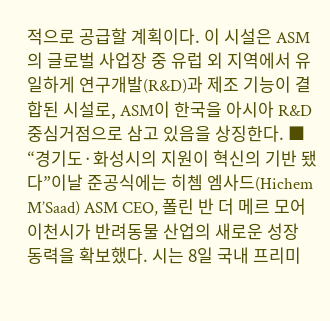적으로 공급할 계획이다. 이 시설은 ASM의 글로벌 사업장 중 유럽 외 지역에서 유일하게 연구개발(R&D)과 제조 기능이 결합된 시설로, ASM이 한국을 아시아 R&D 중심거점으로 삼고 있음을 상징한다. ■ “경기도·화성시의 지원이 혁신의 기반 됐다”이날 준공식에는 히쳄 엠사드(Hichem M’Saad) ASM CEO, 폴린 반 더 메르 모어
이천시가 반려동물 산업의 새로운 성장 동력을 확보했다. 시는 8일 국내 프리미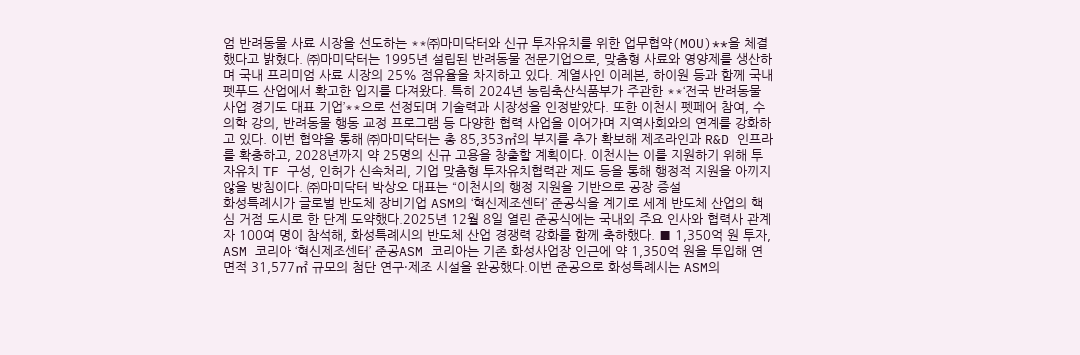엄 반려동물 사료 시장을 선도하는 **㈜마미닥터와 신규 투자유치를 위한 업무협약(MOU)**을 체결했다고 밝혔다. ㈜마미닥터는 1995년 설립된 반려동물 전문기업으로, 맞춤형 사료와 영양제를 생산하며 국내 프리미엄 사료 시장의 25% 점유율을 차지하고 있다. 계열사인 이레본, 하이원 등과 함께 국내 펫푸드 산업에서 확고한 입지를 다져왔다. 특히 2024년 농림축산식품부가 주관한 **‘전국 반려동물 사업 경기도 대표 기업’**으로 선정되며 기술력과 시장성을 인정받았다. 또한 이천시 펫페어 참여, 수의학 강의, 반려동물 행동 교정 프로그램 등 다양한 협력 사업을 이어가며 지역사회와의 연계를 강화하고 있다. 이번 협약을 통해 ㈜마미닥터는 총 85,353㎡의 부지를 추가 확보해 제조라인과 R&D 인프라를 확충하고, 2028년까지 약 25명의 신규 고용을 창출할 계획이다. 이천시는 이를 지원하기 위해 투자유치 TF 구성, 인허가 신속처리, 기업 맞춤형 투자유치협력관 제도 등을 통해 행정적 지원을 아끼지 않을 방침이다. ㈜마미닥터 박상오 대표는 “이천시의 행정 지원을 기반으로 공장 증설
화성특례시가 글로벌 반도체 장비기업 ASM의 ‘혁신제조센터’ 준공식을 계기로 세계 반도체 산업의 핵심 거점 도시로 한 단계 도약했다.2025년 12월 8일 열린 준공식에는 국내외 주요 인사와 협력사 관계자 100여 명이 참석해, 화성특례시의 반도체 산업 경쟁력 강화를 함께 축하했다. ■ 1,350억 원 투자, ASM 코리아 ‘혁신제조센터’ 준공ASM 코리아는 기존 화성사업장 인근에 약 1,350억 원을 투입해 연면적 31,577㎡ 규모의 첨단 연구·제조 시설을 완공했다.이번 준공으로 화성특례시는 ASM의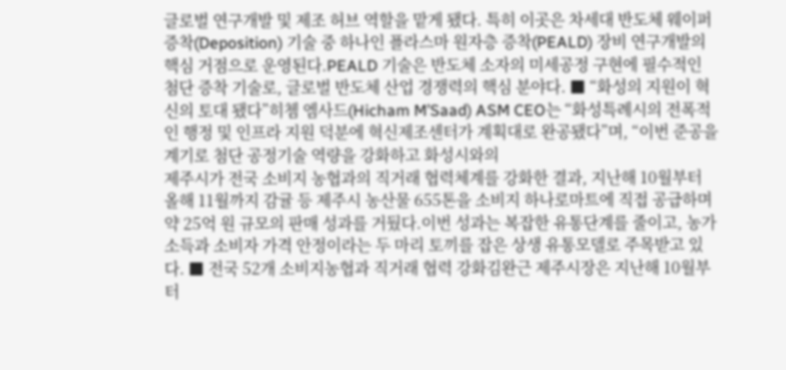글로벌 연구개발 및 제조 허브 역할을 맡게 됐다. 특히 이곳은 차세대 반도체 웨이퍼 증착(Deposition) 기술 중 하나인 플라스마 원자층 증착(PEALD) 장비 연구개발의 핵심 거점으로 운영된다.PEALD 기술은 반도체 소자의 미세공정 구현에 필수적인 첨단 증착 기술로, 글로벌 반도체 산업 경쟁력의 핵심 분야다. ■ “화성의 지원이 혁신의 토대 됐다”히쳄 엠사드(Hicham M’Saad) ASM CEO는 “화성특례시의 전폭적인 행정 및 인프라 지원 덕분에 혁신제조센터가 계획대로 완공됐다”며, “이번 준공을 계기로 첨단 공정기술 역량을 강화하고 화성시와의
제주시가 전국 소비지 농협과의 직거래 협력체계를 강화한 결과, 지난해 10월부터 올해 11월까지 감귤 등 제주시 농산물 655톤을 소비지 하나로마트에 직접 공급하며 약 25억 원 규모의 판매 성과를 거뒀다.이번 성과는 복잡한 유통단계를 줄이고, 농가 소득과 소비자 가격 안정이라는 두 마리 토끼를 잡은 상생 유통모델로 주목받고 있다. ■ 전국 52개 소비지농협과 직거래 협력 강화김완근 제주시장은 지난해 10월부터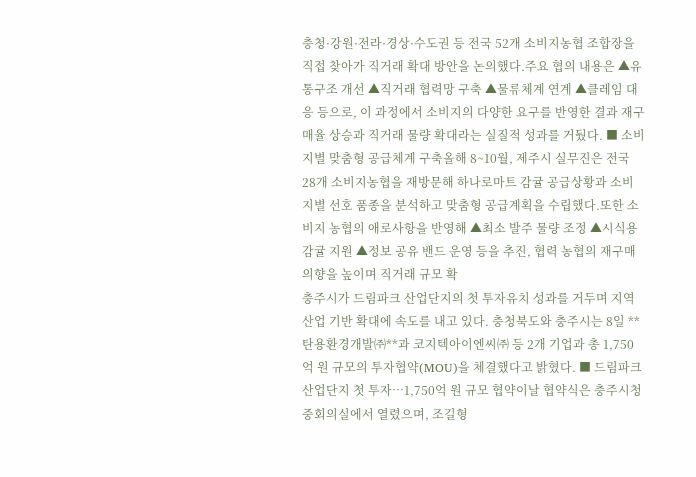충청·강원·전라·경상·수도권 등 전국 52개 소비지농협 조합장을 직접 찾아가 직거래 확대 방안을 논의했다.주요 협의 내용은 ▲유통구조 개선 ▲직거래 협력망 구축 ▲물류체계 연계 ▲클레임 대응 등으로, 이 과정에서 소비지의 다양한 요구를 반영한 결과 재구매율 상승과 직거래 물량 확대라는 실질적 성과를 거뒀다. ■ 소비지별 맞춤형 공급체계 구축올해 8~10월, 제주시 실무진은 전국 28개 소비지농협을 재방문해 하나로마트 감귤 공급상황과 소비지별 선호 품종을 분석하고 맞춤형 공급계획을 수립했다.또한 소비지 농협의 애로사항을 반영해 ▲최소 발주 물량 조정 ▲시식용 감귤 지원 ▲정보 공유 밴드 운영 등을 추진, 협력 농협의 재구매 의향을 높이며 직거래 규모 확
충주시가 드림파크 산업단지의 첫 투자유치 성과를 거두며 지역 산업 기반 확대에 속도를 내고 있다. 충청북도와 충주시는 8일 **탄용환경개발㈜**과 코지텍아이엔씨㈜ 등 2개 기업과 총 1,750억 원 규모의 투자협약(MOU)을 체결했다고 밝혔다. ■ 드림파크 산업단지 첫 투자…1,750억 원 규모 협약이날 협약식은 충주시청 중회의실에서 열렸으며, 조길형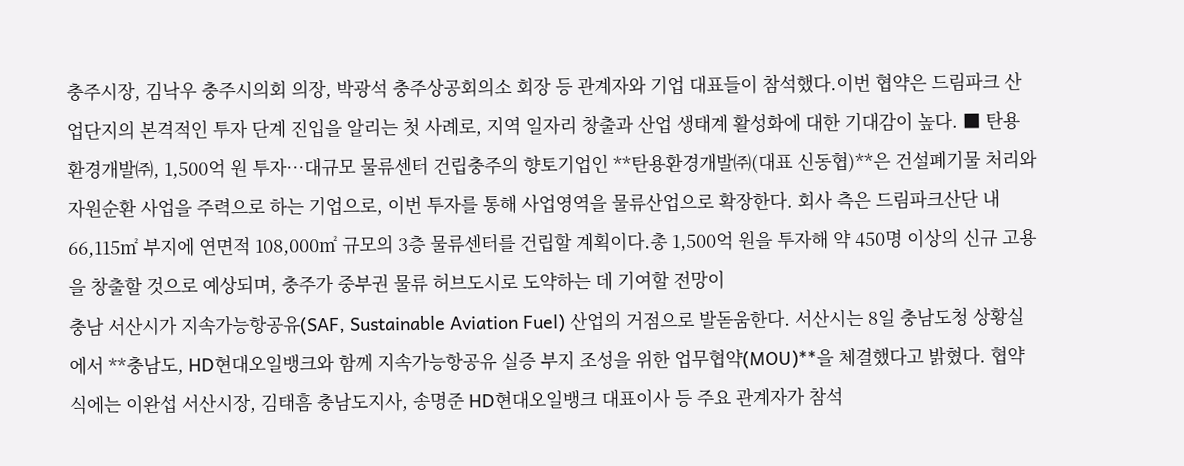충주시장, 김낙우 충주시의회 의장, 박광석 충주상공회의소 회장 등 관계자와 기업 대표들이 참석했다.이번 협약은 드림파크 산업단지의 본격적인 투자 단계 진입을 알리는 첫 사례로, 지역 일자리 창출과 산업 생태계 활성화에 대한 기대감이 높다. ■ 탄용환경개발㈜, 1,500억 원 투자…대규모 물류센터 건립충주의 향토기업인 **탄용환경개발㈜(대표 신동협)**은 건설폐기물 처리와 자원순환 사업을 주력으로 하는 기업으로, 이번 투자를 통해 사업영역을 물류산업으로 확장한다. 회사 측은 드림파크산단 내 66,115㎡ 부지에 연면적 108,000㎡ 규모의 3층 물류센터를 건립할 계획이다.총 1,500억 원을 투자해 약 450명 이상의 신규 고용을 창출할 것으로 예상되며, 충주가 중부권 물류 허브도시로 도약하는 데 기여할 전망이
충남 서산시가 지속가능항공유(SAF, Sustainable Aviation Fuel) 산업의 거점으로 발돋움한다. 서산시는 8일 충남도청 상황실에서 **충남도, HD현대오일뱅크와 함께 지속가능항공유 실증 부지 조성을 위한 업무협약(MOU)**을 체결했다고 밝혔다. 협약식에는 이완섭 서산시장, 김태흠 충남도지사, 송명준 HD현대오일뱅크 대표이사 등 주요 관계자가 참석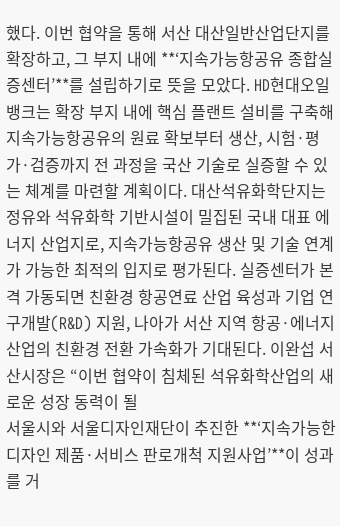했다. 이번 협약을 통해 서산 대산일반산업단지를 확장하고, 그 부지 내에 **‘지속가능항공유 종합실증센터’**를 설립하기로 뜻을 모았다. HD현대오일뱅크는 확장 부지 내에 핵심 플랜트 설비를 구축해 지속가능항공유의 원료 확보부터 생산, 시험·평가·검증까지 전 과정을 국산 기술로 실증할 수 있는 체계를 마련할 계획이다. 대산석유화학단지는 정유와 석유화학 기반시설이 밀집된 국내 대표 에너지 산업지로, 지속가능항공유 생산 및 기술 연계가 가능한 최적의 입지로 평가된다. 실증센터가 본격 가동되면 친환경 항공연료 산업 육성과 기업 연구개발(R&D) 지원, 나아가 서산 지역 항공·에너지 산업의 친환경 전환 가속화가 기대된다. 이완섭 서산시장은 “이번 협약이 침체된 석유화학산업의 새로운 성장 동력이 될
서울시와 서울디자인재단이 추진한 **‘지속가능한 디자인 제품·서비스 판로개척 지원사업’**이 성과를 거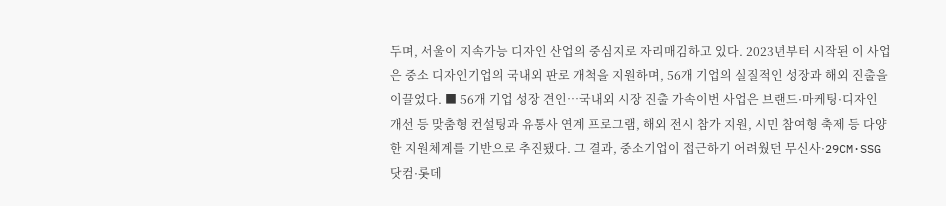두며, 서울이 지속가능 디자인 산업의 중심지로 자리매김하고 있다. 2023년부터 시작된 이 사업은 중소 디자인기업의 국내외 판로 개척을 지원하며, 56개 기업의 실질적인 성장과 해외 진출을 이끌었다. ■ 56개 기업 성장 견인…국내외 시장 진출 가속이번 사업은 브랜드·마케팅·디자인 개선 등 맞춤형 컨설팅과 유통사 연계 프로그램, 해외 전시 참가 지원, 시민 참여형 축제 등 다양한 지원체계를 기반으로 추진됐다. 그 결과, 중소기업이 접근하기 어려웠던 무신사·29CM·SSG닷컴·롯데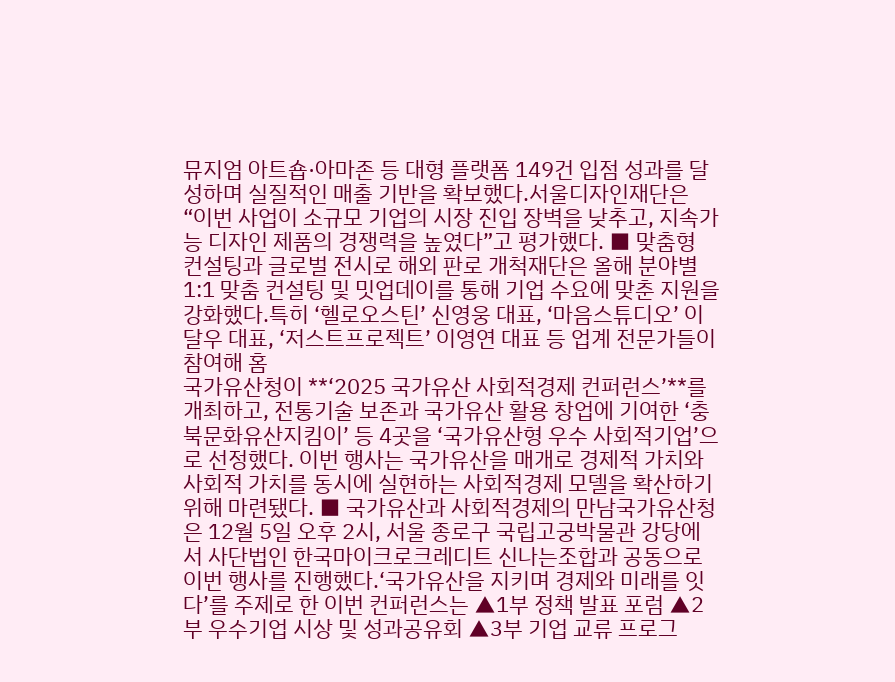뮤지엄 아트숍·아마존 등 대형 플랫폼 149건 입점 성과를 달성하며 실질적인 매출 기반을 확보했다.서울디자인재단은 “이번 사업이 소규모 기업의 시장 진입 장벽을 낮추고, 지속가능 디자인 제품의 경쟁력을 높였다”고 평가했다. ■ 맞춤형 컨설팅과 글로벌 전시로 해외 판로 개척재단은 올해 분야별 1:1 맞춤 컨설팅 및 밋업데이를 통해 기업 수요에 맞춘 지원을 강화했다.특히 ‘헬로오스틴’ 신영웅 대표, ‘마음스튜디오’ 이달우 대표, ‘저스트프로젝트’ 이영연 대표 등 업계 전문가들이 참여해 홈
국가유산청이 **‘2025 국가유산 사회적경제 컨퍼런스’**를 개최하고, 전통기술 보존과 국가유산 활용 창업에 기여한 ‘충북문화유산지킴이’ 등 4곳을 ‘국가유산형 우수 사회적기업’으로 선정했다. 이번 행사는 국가유산을 매개로 경제적 가치와 사회적 가치를 동시에 실현하는 사회적경제 모델을 확산하기 위해 마련됐다. ■ 국가유산과 사회적경제의 만남국가유산청은 12월 5일 오후 2시, 서울 종로구 국립고궁박물관 강당에서 사단법인 한국마이크로크레디트 신나는조합과 공동으로 이번 행사를 진행했다.‘국가유산을 지키며 경제와 미래를 잇다’를 주제로 한 이번 컨퍼런스는 ▲1부 정책 발표 포럼 ▲2부 우수기업 시상 및 성과공유회 ▲3부 기업 교류 프로그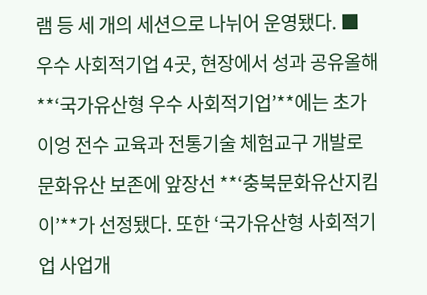램 등 세 개의 세션으로 나뉘어 운영됐다. ■ 우수 사회적기업 4곳, 현장에서 성과 공유올해 **‘국가유산형 우수 사회적기업’**에는 초가이엉 전수 교육과 전통기술 체험교구 개발로 문화유산 보존에 앞장선 **‘충북문화유산지킴이’**가 선정됐다. 또한 ‘국가유산형 사회적기업 사업개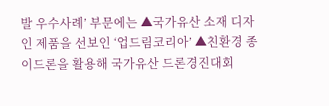발 우수사례’ 부문에는 ▲국가유산 소재 디자인 제품을 선보인 ‘업드림코리아’ ▲친환경 종이드론을 활용해 국가유산 드론경진대회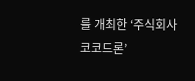를 개최한 ‘주식회사 코코드론’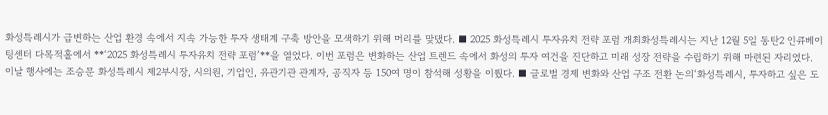화성특례시가 급변하는 산업 환경 속에서 지속 가능한 투자 생태계 구축 방안을 모색하기 위해 머리를 맞댔다. ■ 2025 화성특례시 투자유치 전략 포럼 개최화성특례시는 지난 12월 5일 동탄2 인큐베이팅센터 다목적홀에서 **‘2025 화성특례시 투자유치 전략 포럼’**을 열었다. 이번 포럼은 변화하는 산업 트렌드 속에서 화성의 투자 여건을 진단하고 미래 성장 전략을 수립하기 위해 마련된 자리였다. 이날 행사에는 조승문 화성특례시 제2부시장, 시의원, 기업인, 유관기관 관계자, 공직자 등 150여 명이 참석해 성황을 이뤘다. ■ 글로벌 경제 변화와 산업 구조 전환 논의‘화성특례시, 투자하고 싶은 도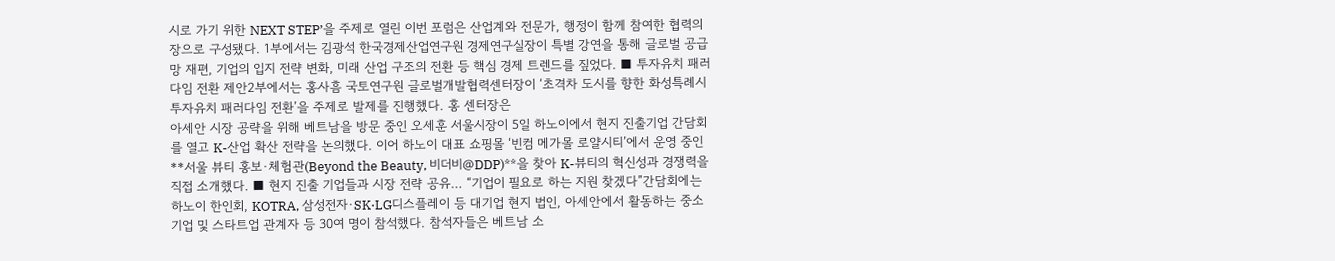시로 가기 위한 NEXT STEP’을 주제로 열린 이번 포럼은 산업계와 전문가, 행정이 함께 참여한 협력의 장으로 구성됐다. 1부에서는 김광석 한국경제산업연구원 경제연구실장이 특별 강연을 통해 글로벌 공급망 재편, 기업의 입지 전략 변화, 미래 산업 구조의 전환 등 핵심 경제 트렌드를 짚었다. ■ 투자유치 패러다임 전환 제안2부에서는 홍사흠 국토연구원 글로벌개발협력센터장이 ‘초격차 도시를 향한 화성특례시 투자유치 패러다임 전환’을 주제로 발제를 진행했다. 홍 센터장은
아세안 시장 공략을 위해 베트남을 방문 중인 오세훈 서울시장이 5일 하노이에서 현지 진출기업 간담회를 열고 K-산업 확산 전략을 논의했다. 이어 하노이 대표 쇼핑몰 ‘빈컴 메가몰 로얄시티’에서 운영 중인 **서울 뷰티 홍보·체험관(Beyond the Beauty, 비더비@DDP)**을 찾아 K-뷰티의 혁신성과 경쟁력을 직접 소개했다. ■ 현지 진출 기업들과 시장 전략 공유… “기업이 필요로 하는 지원 찾겠다”간담회에는 하노이 한인회, KOTRA, 삼성전자·SK·LG디스플레이 등 대기업 현지 법인, 아세안에서 활동하는 중소기업 및 스타트업 관계자 등 30여 명이 참석했다. 참석자들은 베트남 소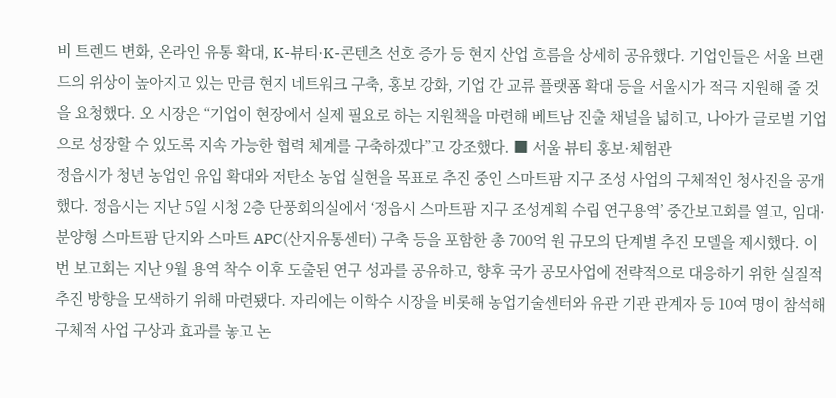비 트렌드 변화, 온라인 유통 확대, K-뷰티·K-콘텐츠 선호 증가 등 현지 산업 흐름을 상세히 공유했다. 기업인들은 서울 브랜드의 위상이 높아지고 있는 만큼 현지 네트워크 구축, 홍보 강화, 기업 간 교류 플랫폼 확대 등을 서울시가 적극 지원해 줄 것을 요청했다. 오 시장은 “기업이 현장에서 실제 필요로 하는 지원책을 마련해 베트남 진출 채널을 넓히고, 나아가 글로벌 기업으로 성장할 수 있도록 지속 가능한 협력 체계를 구축하겠다”고 강조했다. ■ 서울 뷰티 홍보·체험관
정읍시가 청년 농업인 유입 확대와 저탄소 농업 실현을 목표로 추진 중인 스마트팜 지구 조성 사업의 구체적인 청사진을 공개했다. 정읍시는 지난 5일 시청 2층 단풍회의실에서 ‘정읍시 스마트팜 지구 조성계획 수립 연구용역’ 중간보고회를 열고, 임대·분양형 스마트팜 단지와 스마트 APC(산지유통센터) 구축 등을 포함한 총 700억 원 규모의 단계별 추진 모델을 제시했다. 이번 보고회는 지난 9월 용역 착수 이후 도출된 연구 성과를 공유하고, 향후 국가 공모사업에 전략적으로 대응하기 위한 실질적 추진 방향을 모색하기 위해 마련됐다. 자리에는 이학수 시장을 비롯해 농업기술센터와 유관 기관 관계자 등 10여 명이 참석해 구체적 사업 구상과 효과를 놓고 논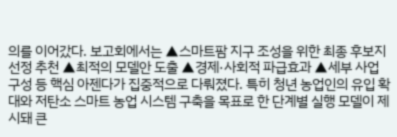의를 이어갔다. 보고회에서는 ▲스마트팜 지구 조성을 위한 최종 후보지 선정 추천 ▲최적의 모델안 도출 ▲경제·사회적 파급효과 ▲세부 사업 구성 등 핵심 아젠다가 집중적으로 다뤄졌다. 특히 청년 농업인의 유입 확대와 저탄소 스마트 농업 시스템 구축을 목표로 한 단계별 실행 모델이 제시돼 큰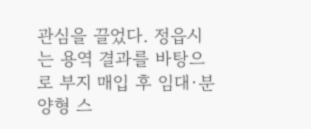관심을 끌었다. 정읍시는 용역 결과를 바탕으로 부지 매입 후 임대·분양형 스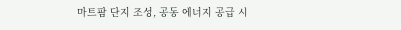마트팜 단지 조성, 공동 에너지 공급 시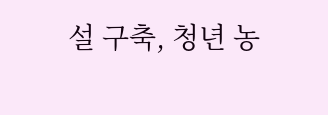설 구축, 청년 농